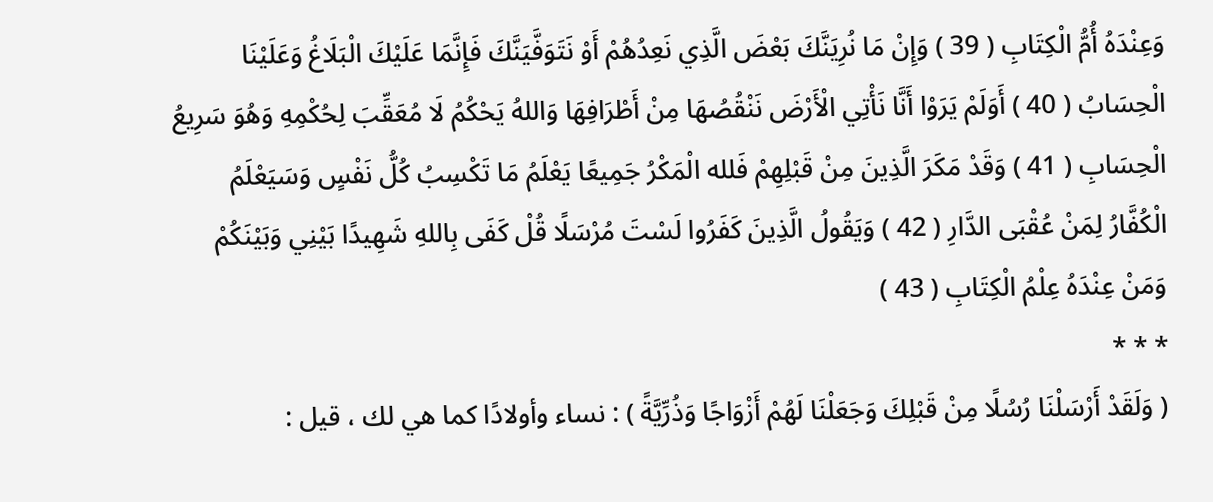وَعِنْدَهُ أُمُّ الْكِتَابِ ( 39 ) وَإِنْ مَا نُرِيَنَّكَ بَعْضَ الَّذِي نَعِدُهُمْ أَوْ نَتَوَفَّيَنَّكَ فَإِنَّمَا عَلَيْكَ الْبَلَاغُ وَعَلَيْنَا الْحِسَابُ ( 40 ) أَوَلَمْ يَرَوْا أَنَّا نَأْتِي الْأَرْضَ نَنْقُصُهَا مِنْ أَطْرَافِهَا وَاللهُ يَحْكُمُ لَا مُعَقِّبَ لِحُكْمِهِ وَهُوَ سَرِيعُ الْحِسَابِ ( 41 ) وَقَدْ مَكَرَ الَّذِينَ مِنْ قَبْلِهِمْ فَلله الْمَكْرُ جَمِيعًا يَعْلَمُ مَا تَكْسِبُ كُلُّ نَفْسٍ وَسَيَعْلَمُ الْكُفَّارُ لِمَنْ عُقْبَى الدَّارِ ( 42 ) وَيَقُولُ الَّذِينَ كَفَرُوا لَسْتَ مُرْسَلًا قُلْ كَفَى بِاللهِ شَهِيدًا بَيْنِي وَبَيْنَكُمْ وَمَنْ عِنْدَهُ عِلْمُ الْكِتَابِ ( 43 )
* * *
( وَلَقَدْ أَرْسَلْنَا رُسُلًا مِنْ قَبْلِكَ وَجَعَلْنَا لَهُمْ أَزْوَاجًا وَذُرِّيَّةً ) : نساء وأولادًا كما هي لك ، قيل :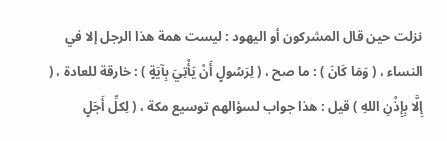نزلت حين قال المشركون أو اليهود : ليست همة هذا الرجل إلا في النساء ، ( وَمَا كَانَ ) : ما صح ، ( لِرَسُولٍ أَنْ يَأْتِيَ بِآيَةٍ ) : خارقة للعادة ، ( إِلَّا بِإِذْنِ اللهِ ) قيل : هذا جواب لسؤالهم توسيع مكة ، ( لِكلِّ أَجَلٍ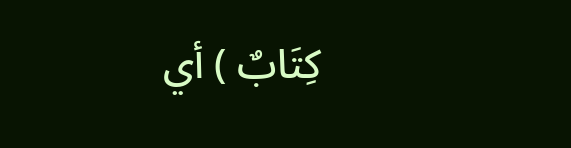كِتَابٌ ) أي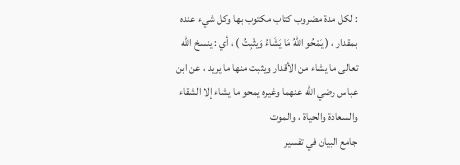: لكل مدة مضروب كتاب مكتوب بها وكل شيء عنده بمقدار ، ( يَمْحُو اللهُ مَا يَشَاءُ وَيثْبِتُ ) ، أي : ينسخ الله تعالى ما يشاء من الأقدار ويثبت منها ما يريد ، عن ابن عباس رضي الله عنهما وغيره يمحو ما يشاء إلا الشقاء والسعادة والحياة ، والموت
جامع البيان في تفسير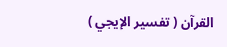القرآن ( تفسير الإيجي )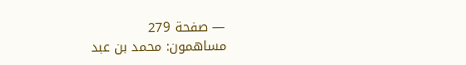— صفحة 279
مساهمون: محمد بن عبد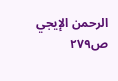الرحمن الإيجي
ص٢٧٩